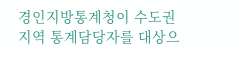경인지방통계청이 수도권 지역 통계담당자를 대상으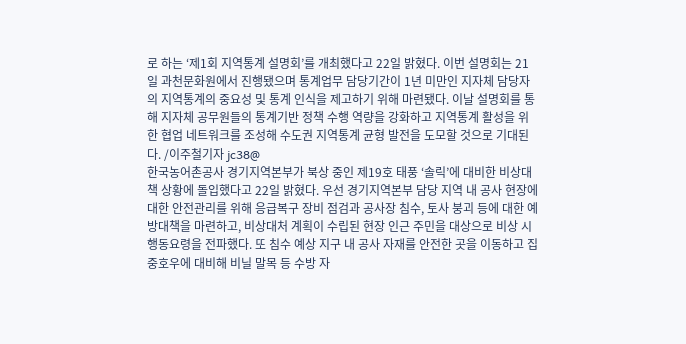로 하는 ‘제1회 지역통계 설명회’를 개최했다고 22일 밝혔다. 이번 설명회는 21일 과천문화원에서 진행됐으며 통계업무 담당기간이 1년 미만인 지자체 담당자의 지역통계의 중요성 및 통계 인식을 제고하기 위해 마련됐다. 이날 설명회를 통해 지자체 공무원들의 통계기반 정책 수행 역량을 강화하고 지역통계 활성을 위한 협업 네트워크를 조성해 수도권 지역통계 균형 발전을 도모할 것으로 기대된다. /이주철기자 jc38@
한국농어촌공사 경기지역본부가 북상 중인 제19호 태풍 ‘솔릭’에 대비한 비상대책 상황에 돌입했다고 22일 밝혔다. 우선 경기지역본부 담당 지역 내 공사 현장에 대한 안전관리를 위해 응급복구 장비 점검과 공사장 침수, 토사 붕괴 등에 대한 예방대책을 마련하고, 비상대처 계획이 수립된 현장 인근 주민을 대상으로 비상 시 행동요령을 전파했다. 또 침수 예상 지구 내 공사 자재를 안전한 곳을 이동하고 집중호우에 대비해 비닐 말목 등 수방 자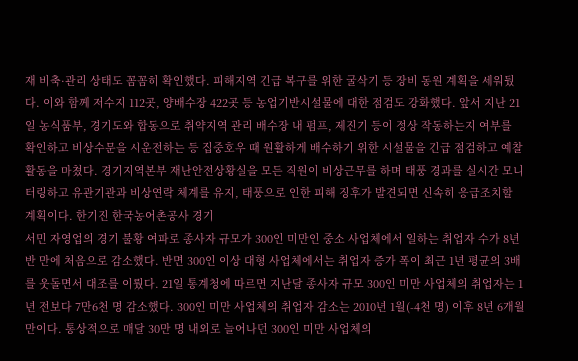재 비축·관리 상태도 꼼꼼히 확인했다. 피해지역 긴급 복구를 위한 굴삭기 등 장비 동원 계획을 세워뒀다. 이와 함께 저수지 112곳, 양배수장 422곳 등 농업기반시설물에 대한 점검도 강화했다. 앞서 지난 21일 농식품부, 경기도와 합동으로 취약지역 관리 배수장 내 펌프, 제진기 등이 정상 작동하는지 여부를 확인하고 비상수문을 시운전하는 등 집중호우 때 원활하게 배수하기 위한 시설물을 긴급 점검하고 예찰 활동을 마쳤다. 경기지역본부 재난안전상황실을 모든 직원이 비상근무를 하며 태풍 경과를 실시간 모니터링하고 유관기관과 비상연락 체계를 유지, 태풍으로 인한 피해 징후가 발견되면 신속히 응급조치할 계획이다. 한기진 한국농어촌공사 경기
서민 자영업의 경기 불황 여파로 종사자 규모가 300인 미만인 중소 사업체에서 일하는 취업자 수가 8년 반 만에 처음으로 감소했다. 반면 300인 이상 대형 사업체에서는 취업자 증가 폭이 최근 1년 평균의 3배를 웃돌면서 대조를 이뤘다. 21일 통계청에 따르면 지난달 종사자 규모 300인 미만 사업체의 취업자는 1년 전보다 7만6천 명 감소했다. 300인 미만 사업체의 취업자 감소는 2010년 1월(-4천 명) 이후 8년 6개월 만이다. 통상적으로 매달 30만 명 내외로 늘어나던 300인 미만 사업체의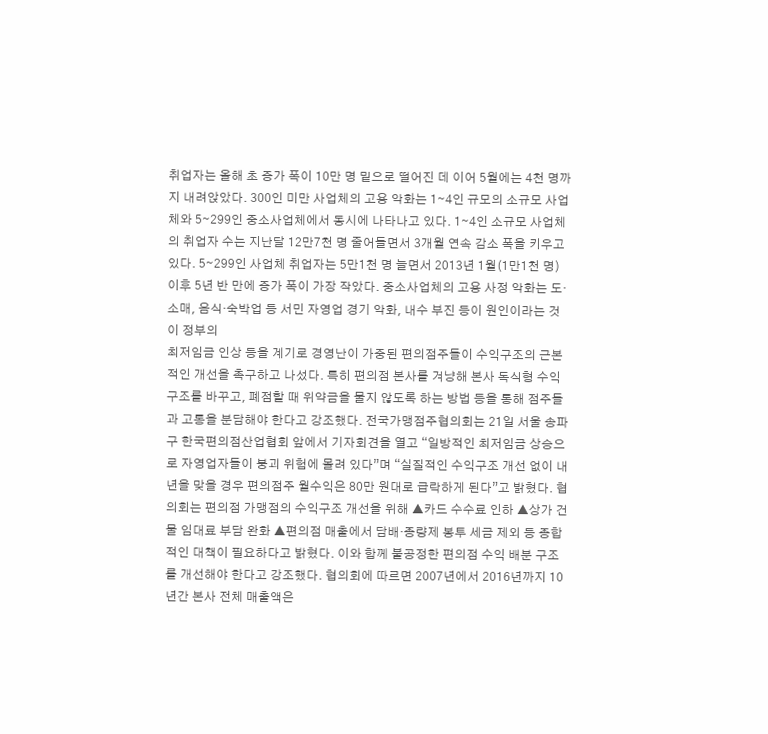취업자는 올해 초 증가 폭이 10만 명 밑으로 떨어진 데 이어 5월에는 4천 명까지 내려앉았다. 300인 미만 사업체의 고용 악화는 1∼4인 규모의 소규모 사업체와 5∼299인 중소사업체에서 동시에 나타나고 있다. 1∼4인 소규모 사업체의 취업자 수는 지난달 12만7천 명 줄어들면서 3개월 연속 감소 폭을 키우고 있다. 5∼299인 사업체 취업자는 5만1천 명 늘면서 2013년 1월(1만1천 명) 이후 5년 반 만에 증가 폭이 가장 작았다. 중소사업체의 고용 사정 악화는 도·소매, 음식·숙박업 등 서민 자영업 경기 악화, 내수 부진 등이 원인이라는 것이 정부의
최저임금 인상 등을 계기로 경영난이 가중된 편의점주들이 수익구조의 근본적인 개선을 촉구하고 나섰다. 특히 편의점 본사를 겨냥해 본사 독식형 수익구조를 바꾸고, 폐점할 때 위약금을 물지 않도록 하는 방법 등을 통해 점주들과 고통을 분담해야 한다고 강조했다. 전국가맹점주협의회는 21일 서울 송파구 한국편의점산업협회 앞에서 기자회견을 열고 “일방적인 최저임금 상승으로 자영업자들이 붕괴 위험에 몰려 있다”며 “실질적인 수익구조 개선 없이 내년을 맞을 경우 편의점주 월수익은 80만 원대로 급락하게 된다”고 밝혔다. 협의회는 편의점 가맹점의 수익구조 개선을 위해 ▲카드 수수료 인하 ▲상가 건물 임대료 부담 완화 ▲편의점 매출에서 담배·종량제 봉투 세금 제외 등 종합적인 대책이 필요하다고 밝혔다. 이와 함께 불공정한 편의점 수익 배분 구조를 개선해야 한다고 강조했다. 협의회에 따르면 2007년에서 2016년까지 10년간 본사 전체 매출액은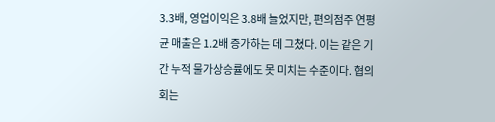3.3배, 영업이익은 3.8배 늘었지만, 편의점주 연평균 매출은 1.2배 증가하는 데 그쳤다. 이는 같은 기간 누적 물가상승률에도 못 미치는 수준이다. 협의회는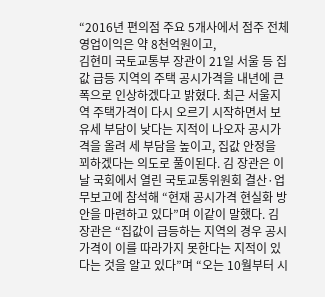“2016년 편의점 주요 5개사에서 점주 전체 영업이익은 약 8천억원이고,
김현미 국토교통부 장관이 21일 서울 등 집값 급등 지역의 주택 공시가격을 내년에 큰 폭으로 인상하겠다고 밝혔다. 최근 서울지역 주택가격이 다시 오르기 시작하면서 보유세 부담이 낮다는 지적이 나오자 공시가격을 올려 세 부담을 높이고, 집값 안정을 꾀하겠다는 의도로 풀이된다. 김 장관은 이날 국회에서 열린 국토교통위원회 결산·업무보고에 참석해 “현재 공시가격 현실화 방안을 마련하고 있다”며 이같이 말했다. 김 장관은 “집값이 급등하는 지역의 경우 공시가격이 이를 따라가지 못한다는 지적이 있다는 것을 알고 있다”며 “오는 10월부터 시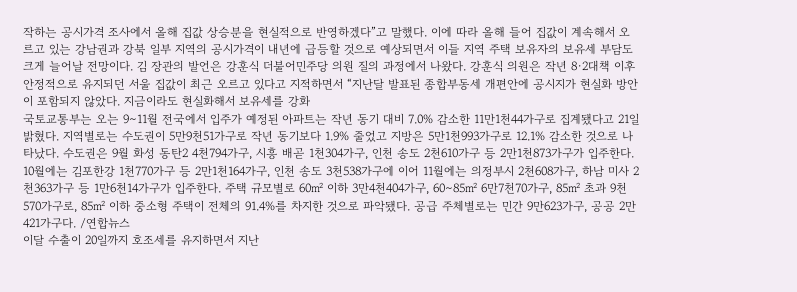작하는 공시가격 조사에서 올해 집값 상승분을 현실적으로 반영하겠다”고 말했다. 이에 따라 올해 들어 집값이 계속해서 오르고 있는 강남권과 강북 일부 지역의 공시가격이 내년에 급등할 것으로 예상되면서 이들 지역 주택 보유자의 보유세 부담도 크게 늘어날 전망이다. 김 장관의 발언은 강훈식 더불어민주당 의원 질의 과정에서 나왔다. 강훈식 의원은 작년 8·2대책 이후 안정적으로 유지되던 서울 집값이 최근 오르고 있다고 지적하면서 “지난달 발표된 종합부동세 개편안에 공시지가 현실화 방안이 포함되지 않았다. 지금이라도 현실화해서 보유세를 강화
국토교통부는 오는 9∼11월 전국에서 입주가 예정된 아파트는 작년 동기 대비 7.0% 감소한 11만1천44가구로 집계됐다고 21일 밝혔다. 지역별로는 수도권이 5만9천51가구로 작년 동기보다 1.9% 줄었고 지방은 5만1천993가구로 12.1% 감소한 것으로 나타났다. 수도권은 9월 화성 동탄2 4천794가구, 시흥 배곧 1천304가구, 인천 송도 2천610가구 등 2만1천873가구가 입주한다. 10월에는 김포한강 1천770가구 등 2만1천164가구, 인천 송도 3천538가구에 이어 11월에는 의정부시 2천608가구, 하남 미사 2천363가구 등 1만6천14가구가 입주한다. 주택 규모별로 60㎡ 이하 3만4천404가구, 60∼85㎡ 6만7천70가구, 85㎡ 초과 9천570가구로, 85㎡ 이하 중소형 주택이 전체의 91.4%를 차지한 것으로 파악됐다. 공급 주체별로는 민간 9만623가구, 공공 2만421가구다. /연합뉴스
이달 수출이 20일까지 호조세를 유지하면서 지난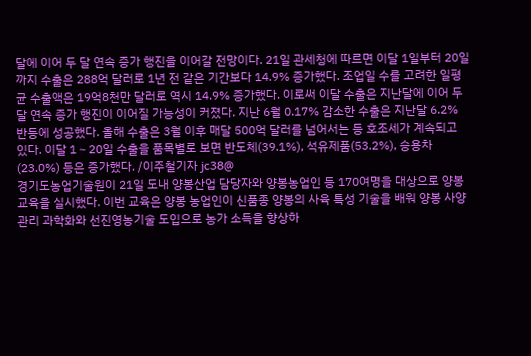달에 이어 두 달 연속 증가 행진을 이어갈 전망이다. 21일 관세청에 따르면 이달 1일부터 20일까지 수출은 288억 달러로 1년 전 같은 기간보다 14.9% 증가했다. 조업일 수를 고려한 일평균 수출액은 19억8천만 달러로 역시 14.9% 증가했다. 이로써 이달 수출은 지난달에 이어 두 달 연속 증가 행진이 이어질 가능성이 커졌다. 지난 6월 0.17% 감소한 수출은 지난달 6.2% 반등에 성공했다. 올해 수출은 3월 이후 매달 500억 달러를 넘어서는 등 호조세가 계속되고 있다. 이달 1∼20일 수출을 품목별로 보면 반도체(39.1%), 석유제품(53.2%), 승용차(23.0%) 등은 증가했다. /이주철기자 jc38@
경기도농업기술원이 21일 도내 양봉산업 담당자와 양봉농업인 등 170여명을 대상으로 양봉교육을 실시했다. 이번 교육은 양봉 농업인이 신품종 양봉의 사육 특성 기술을 배워 양봉 사양관리 과학화와 선진영농기술 도입으로 농가 소득을 향상하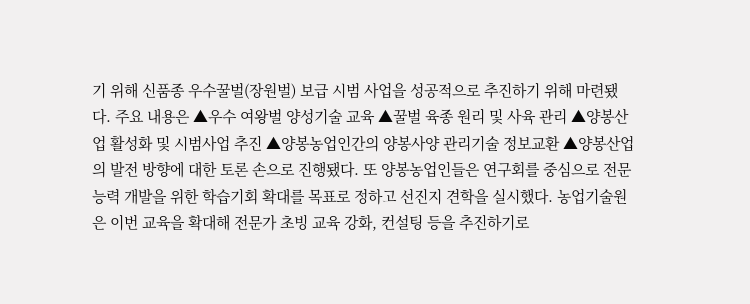기 위해 신품종 우수꿀벌(장원벌) 보급 시범 사업을 성공적으로 추진하기 위해 마련됐다. 주요 내용은 ▲우수 여왕벌 양성기술 교육 ▲꿀벌 육종 원리 및 사육 관리 ▲양봉산업 활성화 및 시범사업 추진 ▲양봉농업인간의 양봉사양 관리기술 정보교환 ▲양봉산업의 발전 방향에 대한 토론 손으로 진행됐다. 또 양봉농업인들은 연구회를 중심으로 전문능력 개발을 위한 학습기회 확대를 목표로 정하고 선진지 견학을 실시했다. 농업기술원은 이번 교육을 확대해 전문가 초빙 교육 강화, 컨설팅 등을 추진하기로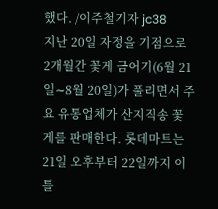했다. /이주철기자 jc38
지난 20일 자정을 기점으로 2개월간 꽃게 금어기(6월 21일∼8월 20일)가 풀리면서 주요 유통업체가 산지직송 꽃게를 판매한다. 롯데마트는 21일 오후부터 22일까지 이틀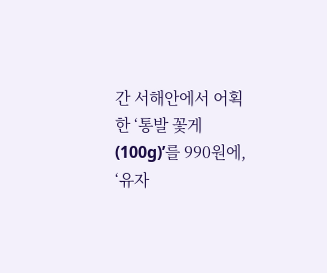간 서해안에서 어획한 ‘통발 꽃게(100g)’를 990원에, ‘유자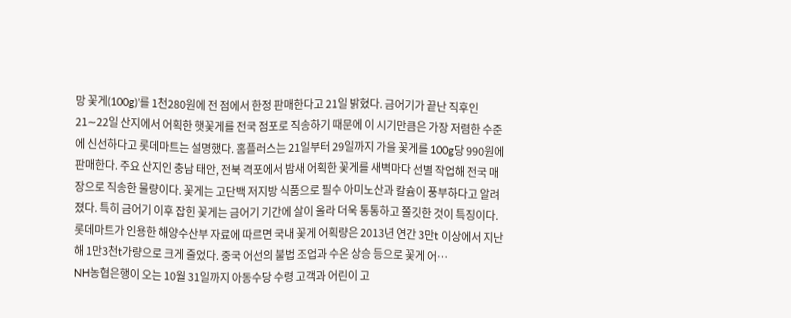망 꽃게(100g)’를 1천280원에 전 점에서 한정 판매한다고 21일 밝혔다. 금어기가 끝난 직후인 21∼22일 산지에서 어획한 햇꽃게를 전국 점포로 직송하기 때문에 이 시기만큼은 가장 저렴한 수준에 신선하다고 롯데마트는 설명했다. 홈플러스는 21일부터 29일까지 가을 꽃게를 100g당 990원에 판매한다. 주요 산지인 충남 태안, 전북 격포에서 밤새 어획한 꽃게를 새벽마다 선별 작업해 전국 매장으로 직송한 물량이다. 꽃게는 고단백 저지방 식품으로 필수 아미노산과 칼슘이 풍부하다고 알려졌다. 특히 금어기 이후 잡힌 꽃게는 금어기 기간에 살이 올라 더욱 통통하고 쫄깃한 것이 특징이다. 롯데마트가 인용한 해양수산부 자료에 따르면 국내 꽃게 어획량은 2013년 연간 3만t 이상에서 지난해 1만3천t가량으로 크게 줄었다. 중국 어선의 불법 조업과 수온 상승 등으로 꽃게 어…
NH농협은행이 오는 10월 31일까지 아동수당 수령 고객과 어린이 고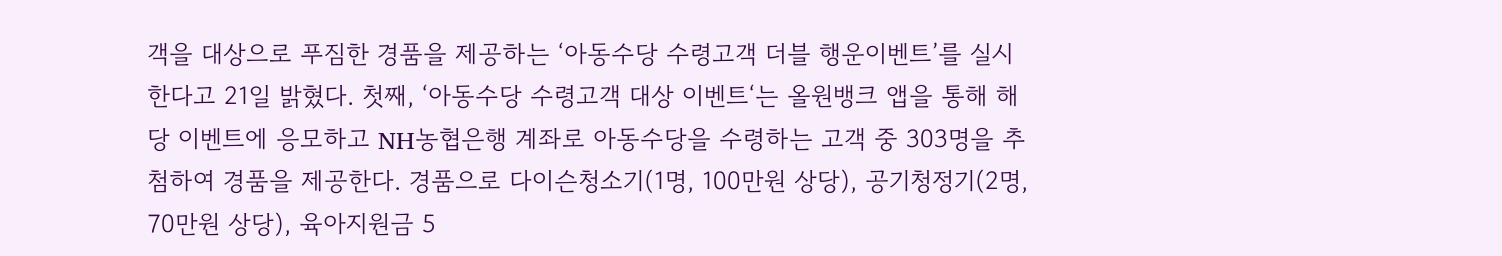객을 대상으로 푸짐한 경품을 제공하는 ‘아동수당 수령고객 더블 행운이벤트’를 실시한다고 21일 밝혔다. 첫째, ‘아동수당 수령고객 대상 이벤트‘는 올원뱅크 앱을 통해 해당 이벤트에 응모하고 NH농협은행 계좌로 아동수당을 수령하는 고객 중 303명을 추첨하여 경품을 제공한다. 경품으로 다이슨청소기(1명, 100만원 상당), 공기청정기(2명, 70만원 상당), 육아지원금 5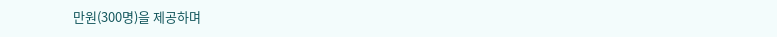만원(300명)을 제공하며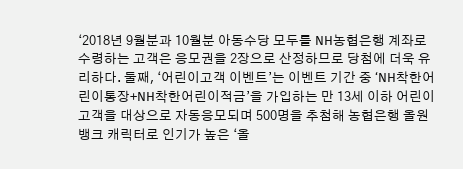‘2018년 9월분과 10월분 아동수당 모두를 NH농협은행 계좌로 수령하는 고객은 응모권을 2장으로 산정하므로 당첨에 더욱 유리하다. 둘째, ‘어린이고객 이벤트’는 이벤트 기간 중 ‘NH착한어린이통장+NH착한어린이적금’을 가입하는 만 13세 이하 어린이고객을 대상으로 자동응모되며 500명을 추첨해 농협은행 올원뱅크 캐릭터로 인기가 높은 ‘올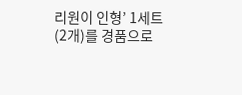리원이 인형’ 1세트(2개)를 경품으로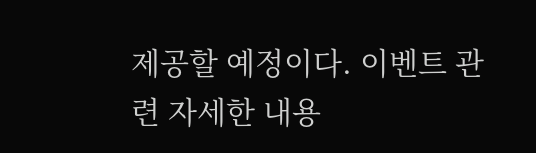제공할 예정이다. 이벤트 관련 자세한 내용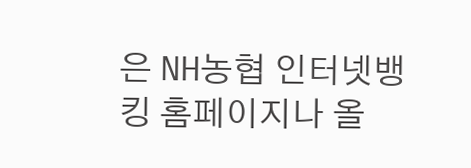은 NH농협 인터넷뱅킹 홈페이지나 올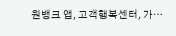원뱅크 앱, 고객행복센터, 가…